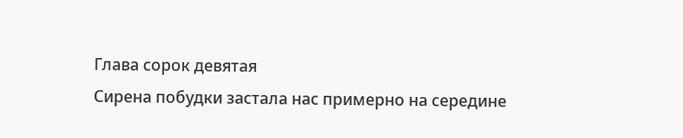Глава сорок девятая
Сирена побудки застала нас примерно на середине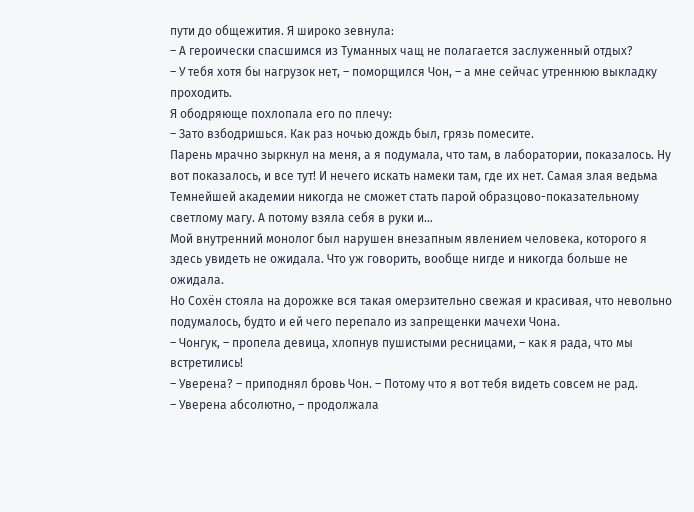пути до общежития. Я широко зевнула:
– А героически спасшимся из Туманных чащ не полагается заслуженный отдых?
– У тебя хотя бы нагрузок нет, – поморщился Чон, – а мне сейчас утреннюю выкладку проходить.
Я ободряюще похлопала его по плечу:
– Зато взбодришься. Как раз ночью дождь был, грязь помесите.
Парень мрачно зыркнул на меня, а я подумала, что там, в лаборатории, показалось. Ну вот показалось, и все тут! И нечего искать намеки там, где их нет. Самая злая ведьма Темнейшей академии никогда не сможет стать парой образцово-показательному светлому магу. А потому взяла себя в руки и…
Мой внутренний монолог был нарушен внезапным явлением человека, которого я здесь увидеть не ожидала. Что уж говорить, вообще нигде и никогда больше не ожидала.
Но Сохён стояла на дорожке вся такая омерзительно свежая и красивая, что невольно подумалось, будто и ей чего перепало из запрещенки мачехи Чона.
– Чонгук, – пропела девица, хлопнув пушистыми ресницами, – как я рада, что мы встретились!
– Уверена? – приподнял бровь Чон. – Потому что я вот тебя видеть совсем не рад.
– Уверена абсолютно, – продолжала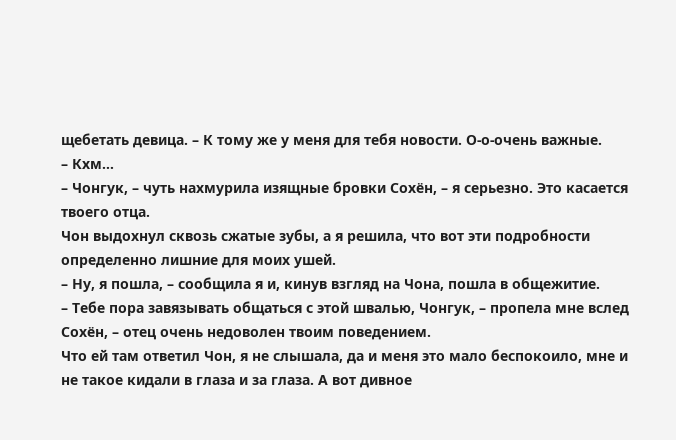щебетать девица. – К тому же у меня для тебя новости. О-о-очень важные.
– Кхм…
– Чонгук, – чуть нахмурила изящные бровки Сохён, – я серьезно. Это касается твоего отца.
Чон выдохнул сквозь сжатые зубы, а я решила, что вот эти подробности определенно лишние для моих ушей.
– Ну, я пошла, – сообщила я и, кинув взгляд на Чона, пошла в общежитие.
– Тебе пора завязывать общаться с этой швалью, Чонгук, – пропела мне вслед Сохён, – отец очень недоволен твоим поведением.
Что ей там ответил Чон, я не слышала, да и меня это мало беспокоило, мне и не такое кидали в глаза и за глаза. А вот дивное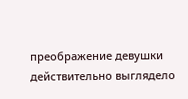преображение девушки действительно выглядело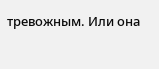тревожным. Или она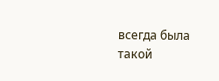всегда была такой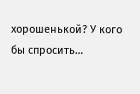хорошенькой? У кого бы спросить…